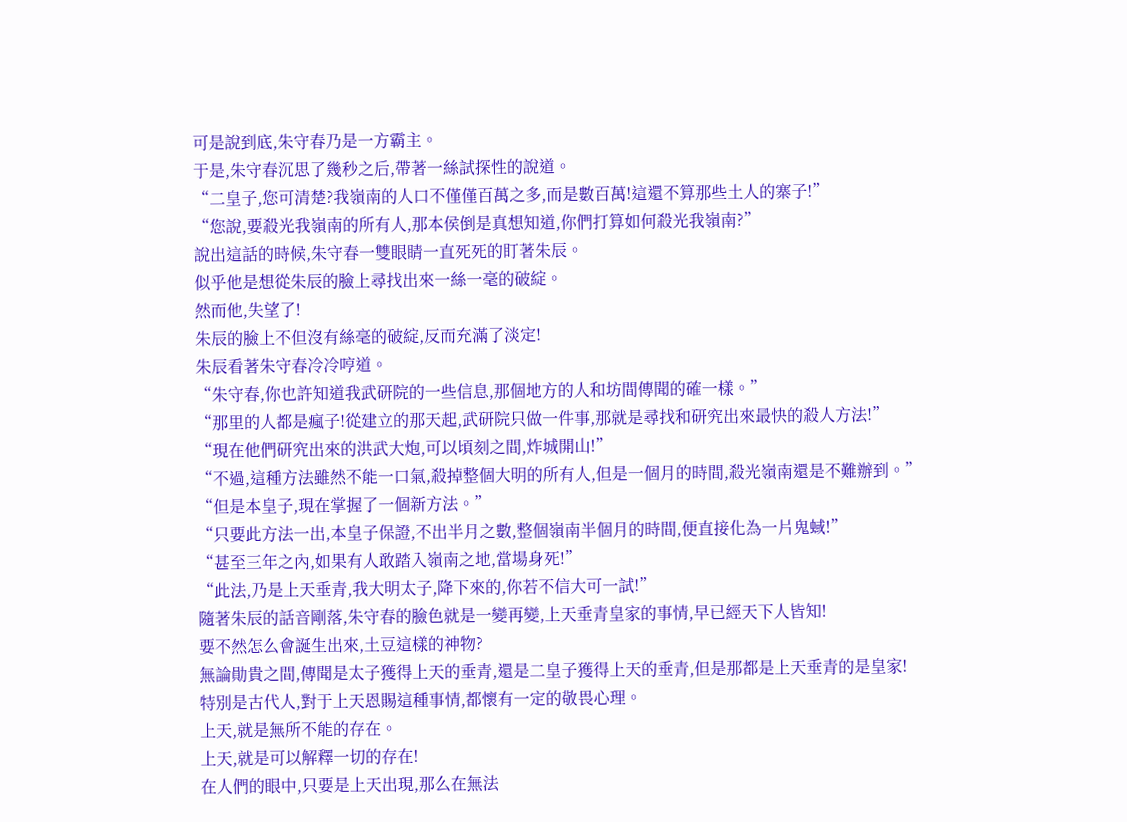可是說到底,朱守春乃是一方霸主。
于是,朱守春沉思了幾秒之后,帶著一絲試探性的說道。
“二皇子,您可清楚?我嶺南的人口不僅僅百萬之多,而是數百萬!這還不算那些土人的寨子!”
“您說,要殺光我嶺南的所有人,那本侯倒是真想知道,你們打算如何殺光我嶺南?”
說出這話的時候,朱守春一雙眼睛一直死死的盯著朱辰。
似乎他是想從朱辰的臉上尋找出來一絲一毫的破綻。
然而他,失望了!
朱辰的臉上不但沒有絲毫的破綻,反而充滿了淡定!
朱辰看著朱守春冷冷哼道。
“朱守春,你也許知道我武研院的一些信息,那個地方的人和坊間傳聞的確一樣。”
“那里的人都是瘋子!從建立的那天起,武研院只做一件事,那就是尋找和研究出來最快的殺人方法!”
“現在他們研究出來的洪武大炮,可以頃刻之間,炸城開山!”
“不過,這種方法雖然不能一口氣,殺掉整個大明的所有人,但是一個月的時間,殺光嶺南還是不難辦到。”
“但是本皇子,現在掌握了一個新方法。”
“只要此方法一出,本皇子保證,不出半月之數,整個嶺南半個月的時間,便直接化為一片鬼蜮!”
“甚至三年之內,如果有人敢踏入嶺南之地,當場身死!”
“此法,乃是上天垂青,我大明太子,降下來的,你若不信大可一試!”
隨著朱辰的話音剛落,朱守春的臉色就是一變再變,上天垂青皇家的事情,早已經天下人皆知!
要不然怎么會誕生出來,土豆這樣的神物?
無論勛貴之間,傳聞是太子獲得上天的垂青,還是二皇子獲得上天的垂青,但是那都是上天垂青的是皇家!
特別是古代人,對于上天恩賜這種事情,都懷有一定的敬畏心理。
上天,就是無所不能的存在。
上天,就是可以解釋一切的存在!
在人們的眼中,只要是上天出現,那么在無法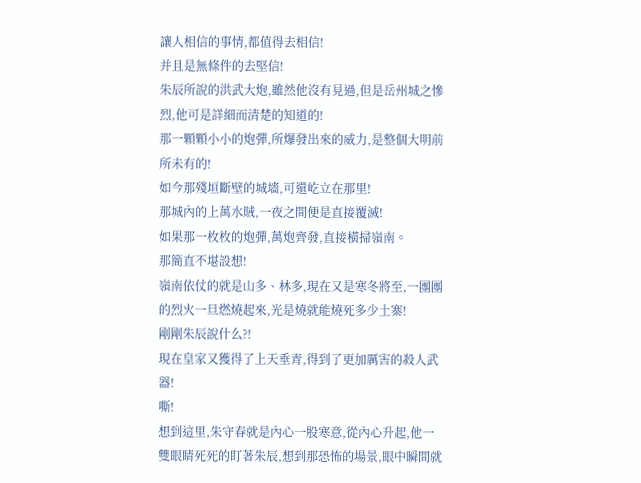讓人相信的事情,都值得去相信!
并且是無條件的去堅信!
朱辰所說的洪武大炮,雖然他沒有見過,但是岳州城之慘烈,他可是詳細而清楚的知道的!
那一顆顆小小的炮彈,所爆發出來的威力,是整個大明前所未有的!
如今那殘垣斷壁的城墻,可還屹立在那里!
那城內的上萬水賊,一夜之間便是直接覆滅!
如果那一枚枚的炮彈,萬炮齊發,直接橫掃嶺南。
那簡直不堪設想!
嶺南依仗的就是山多、林多,現在又是寒冬將至,一團團的烈火一旦燃燒起來,光是燒就能燒死多少土寨!
剛剛朱辰說什么?!
現在皇家又獲得了上天垂青,得到了更加厲害的殺人武器!
嘶!
想到這里,朱守春就是內心一股寒意,從內心升起,他一雙眼睛死死的盯著朱辰,想到那恐怖的場景,眼中瞬間就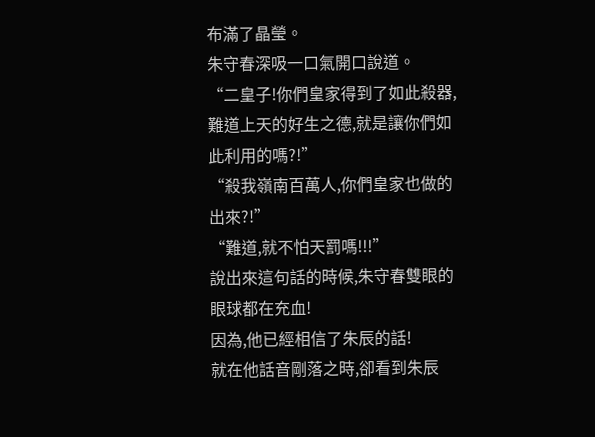布滿了晶瑩。
朱守春深吸一口氣開口說道。
“二皇子!你們皇家得到了如此殺器,難道上天的好生之德,就是讓你們如此利用的嗎?!”
“殺我嶺南百萬人,你們皇家也做的出來?!”
“難道,就不怕天罰嗎!!!”
說出來這句話的時候,朱守春雙眼的眼球都在充血!
因為,他已經相信了朱辰的話!
就在他話音剛落之時,卻看到朱辰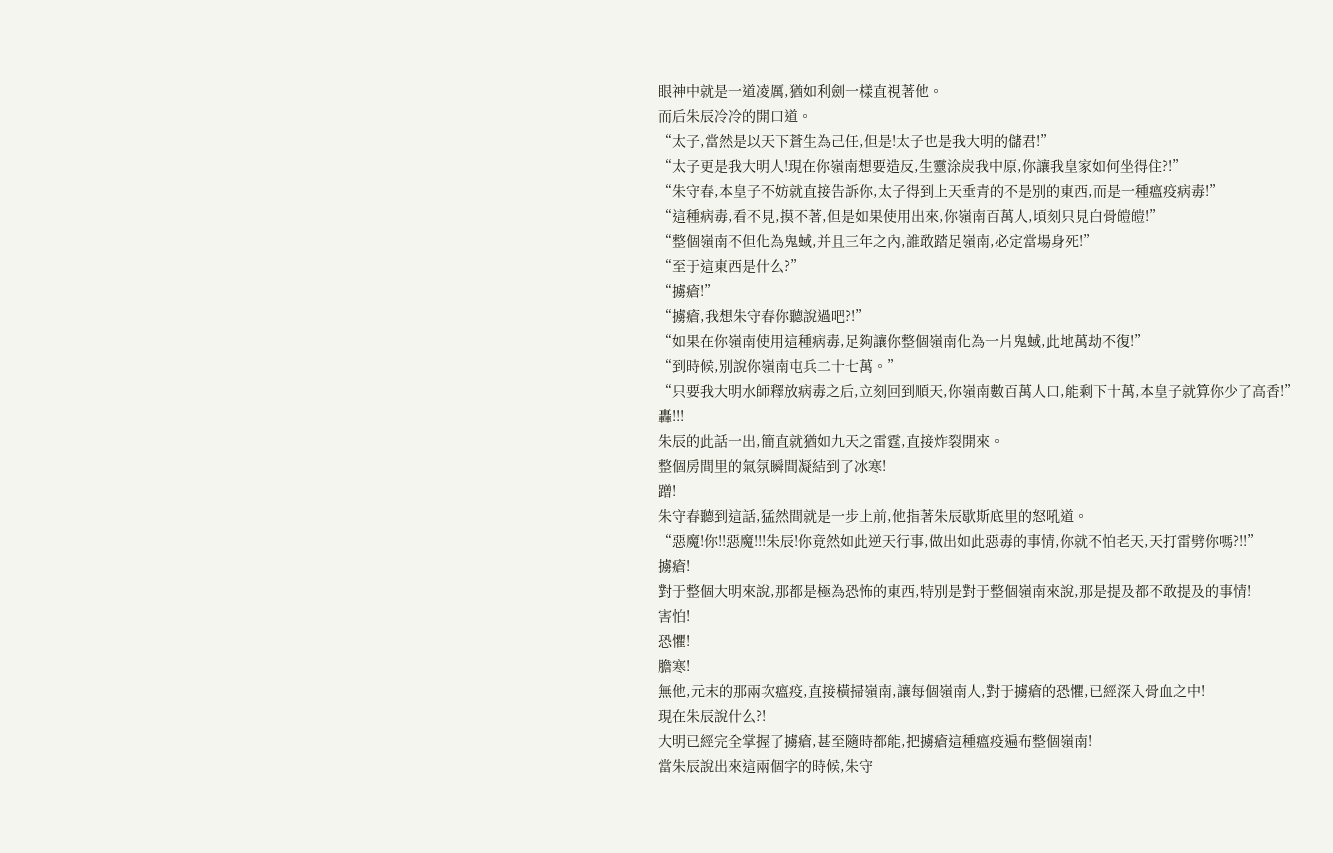眼神中就是一道凌厲,猶如利劍一樣直視著他。
而后朱辰冷冷的開口道。
“太子,當然是以天下蒼生為己任,但是!太子也是我大明的儲君!”
“太子更是我大明人!現在你嶺南想要造反,生靈涂炭我中原,你讓我皇家如何坐得住?!”
“朱守春,本皇子不妨就直接告訴你,太子得到上天垂青的不是別的東西,而是一種瘟疫病毒!”
“這種病毒,看不見,摸不著,但是如果使用出來,你嶺南百萬人,頃刻只見白骨皚皚!”
“整個嶺南不但化為鬼蜮,并且三年之內,誰敢踏足嶺南,必定當場身死!”
“至于這東西是什么?”
“擄瘡!”
“擄瘡,我想朱守春你聽說過吧?!”
“如果在你嶺南使用這種病毒,足夠讓你整個嶺南化為一片鬼蜮,此地萬劫不復!”
“到時候,別說你嶺南屯兵二十七萬。”
“只要我大明水師釋放病毒之后,立刻回到順天,你嶺南數百萬人口,能剩下十萬,本皇子就算你少了高香!”
轟!!!
朱辰的此話一出,簡直就猶如九天之雷霆,直接炸裂開來。
整個房間里的氣氛瞬間凝結到了冰寒!
蹭!
朱守春聽到這話,猛然間就是一步上前,他指著朱辰歇斯底里的怒吼道。
“惡魔!你!!惡魔!!!朱辰!你竟然如此逆天行事,做出如此惡毒的事情,你就不怕老天,天打雷劈你嗎?!!”
擄瘡!
對于整個大明來說,那都是極為恐怖的東西,特別是對于整個嶺南來說,那是提及都不敢提及的事情!
害怕!
恐懼!
膽寒!
無他,元末的那兩次瘟疫,直接橫掃嶺南,讓每個嶺南人,對于擄瘡的恐懼,已經深入骨血之中!
現在朱辰說什么?!
大明已經完全掌握了擄瘡,甚至隨時都能,把擄瘡這種瘟疫遍布整個嶺南!
當朱辰說出來這兩個字的時候,朱守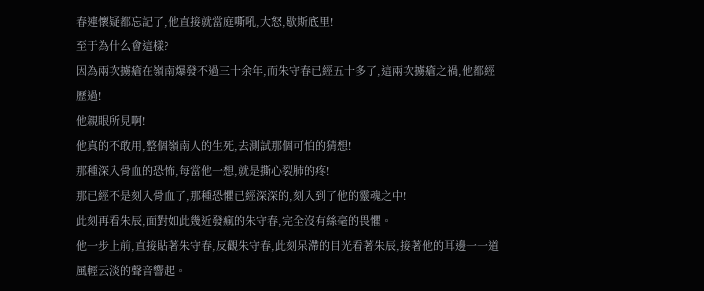春連懷疑都忘記了,他直接就當庭嘶吼,大怒,歇斯底里!
至于為什么會這樣?
因為兩次擄瘡在嶺南爆發不過三十余年,而朱守春已經五十多了,這兩次擄瘡之禍,他都經歷過!
他親眼所見啊!
他真的不敢用,整個嶺南人的生死,去測試那個可怕的猜想!
那種深入骨血的恐怖,每當他一想,就是撕心裂肺的疼!
那已經不是刻入骨血了,那種恐懼已經深深的,刻入到了他的靈魂之中!
此刻再看朱辰,面對如此幾近發瘋的朱守春,完全沒有絲毫的畏懼。
他一步上前,直接貼著朱守春,反觀朱守春,此刻呆滯的目光看著朱辰,接著他的耳邊一一道風輕云淡的聲音響起。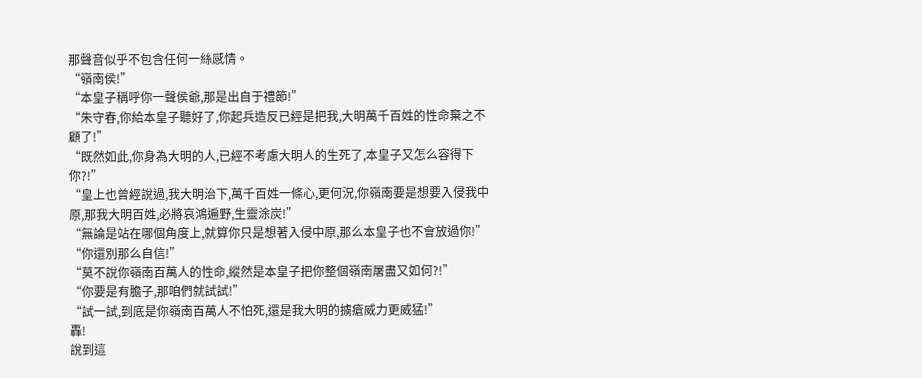那聲音似乎不包含任何一絲感情。
“嶺南侯!”
“本皇子稱呼你一聲侯爺,那是出自于禮節!”
“朱守春,你給本皇子聽好了,你起兵造反已經是把我,大明萬千百姓的性命棄之不顧了!”
“既然如此,你身為大明的人,已經不考慮大明人的生死了,本皇子又怎么容得下你?!”
“皇上也曾經說過,我大明治下,萬千百姓一條心,更何況,你嶺南要是想要入侵我中原,那我大明百姓,必將哀鴻遍野,生靈涂炭!”
“無論是站在哪個角度上,就算你只是想著入侵中原,那么本皇子也不會放過你!”
“你還別那么自信!”
“莫不說你嶺南百萬人的性命,縱然是本皇子把你整個嶺南屠盡又如何?!”
“你要是有膽子,那咱們就試試!”
“試一試,到底是你嶺南百萬人不怕死,還是我大明的擄瘡威力更威猛!”
轟!
說到這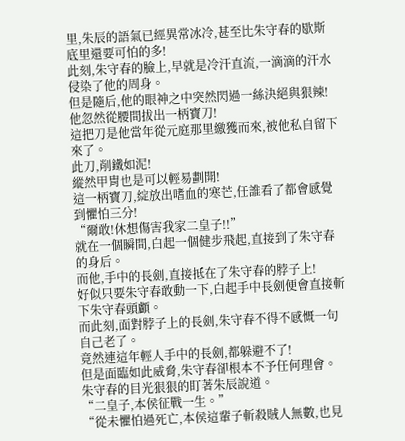里,朱辰的語氣已經異常冰冷,甚至比朱守春的歇斯底里還要可怕的多!
此刻,朱守春的臉上,早就是冷汗直流,一滴滴的汗水侵染了他的周身。
但是隨后,他的眼神之中突然閃過一絲決絕與狠辣!
他忽然從腰間拔出一柄寶刀!
這把刀是他當年從元庭那里繳獲而來,被他私自留下來了。
此刀,削鐵如泥!
縱然甲胄也是可以輕易劃開!
這一柄寶刀,綻放出嗜血的寒芒,任誰看了都會感覺到懼怕三分!
“爾敢!休想傷害我家二皇子!!”
就在一個瞬間,白起一個健步飛起,直接到了朱守春的身后。
而他,手中的長劍,直接抵在了朱守春的脖子上!
好似只要朱守春敢動一下,白起手中長劍便會直接斬下朱守春頭顱。
而此刻,面對脖子上的長劍,朱守春不得不感慨一句自己老了。
竟然連這年輕人手中的長劍,都躲避不了!
但是面臨如此威脅,朱守春卻根本不予任何理會。
朱守春的目光狠狠的盯著朱辰說道。
“二皇子,本侯征戰一生。”
“從未懼怕過死亡,本侯這輩子斬殺賊人無數,也見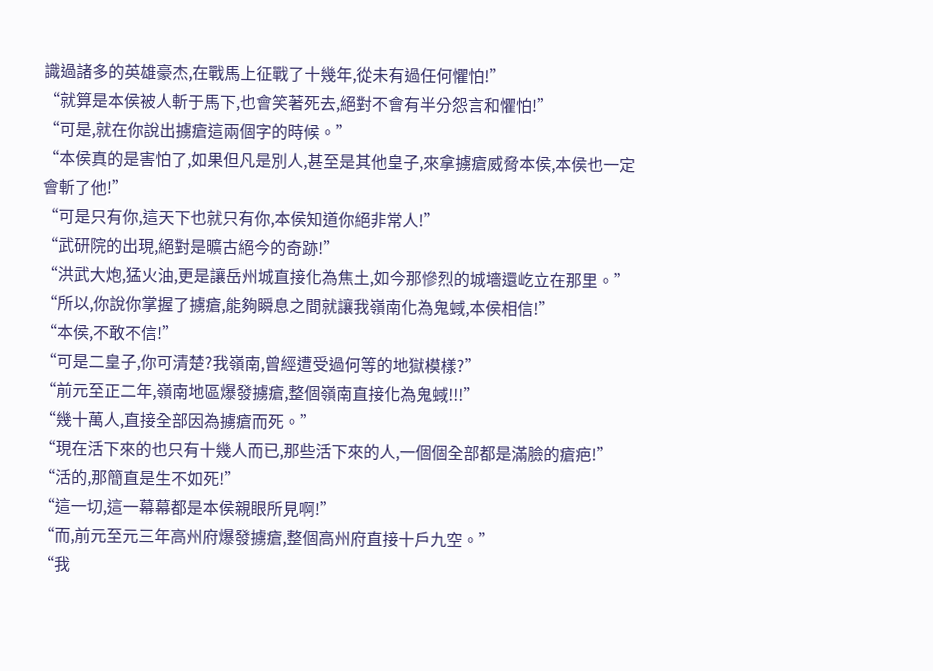識過諸多的英雄豪杰,在戰馬上征戰了十幾年,從未有過任何懼怕!”
“就算是本侯被人斬于馬下,也會笑著死去,絕對不會有半分怨言和懼怕!”
“可是,就在你說出擄瘡這兩個字的時候。”
“本侯真的是害怕了,如果但凡是別人,甚至是其他皇子,來拿擄瘡威脅本侯,本侯也一定會斬了他!”
“可是只有你,這天下也就只有你,本侯知道你絕非常人!”
“武研院的出現,絕對是曠古絕今的奇跡!”
“洪武大炮,猛火油,更是讓岳州城直接化為焦土,如今那慘烈的城墻還屹立在那里。”
“所以,你說你掌握了擄瘡,能夠瞬息之間就讓我嶺南化為鬼蜮,本侯相信!”
“本侯,不敢不信!”
“可是二皇子,你可清楚?我嶺南,曾經遭受過何等的地獄模樣?”
“前元至正二年,嶺南地區爆發擄瘡,整個嶺南直接化為鬼蜮!!!”
“幾十萬人,直接全部因為擄瘡而死。”
“現在活下來的也只有十幾人而已,那些活下來的人,一個個全部都是滿臉的瘡疤!”
“活的,那簡直是生不如死!”
“這一切,這一幕幕都是本侯親眼所見啊!”
“而,前元至元三年高州府爆發擄瘡,整個高州府直接十戶九空。”
“我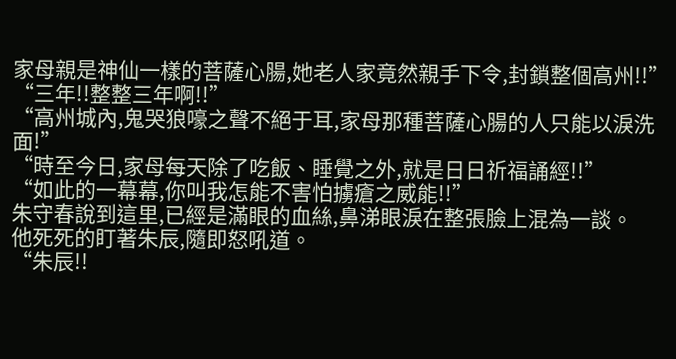家母親是神仙一樣的菩薩心腸,她老人家竟然親手下令,封鎖整個高州!!”
“三年!!整整三年啊!!”
“高州城內,鬼哭狼嚎之聲不絕于耳,家母那種菩薩心腸的人只能以淚洗面!”
“時至今日,家母每天除了吃飯、睡覺之外,就是日日祈福誦經!!”
“如此的一幕幕,你叫我怎能不害怕擄瘡之威能!!”
朱守春說到這里,已經是滿眼的血絲,鼻涕眼淚在整張臉上混為一談。
他死死的盯著朱辰,隨即怒吼道。
“朱辰!!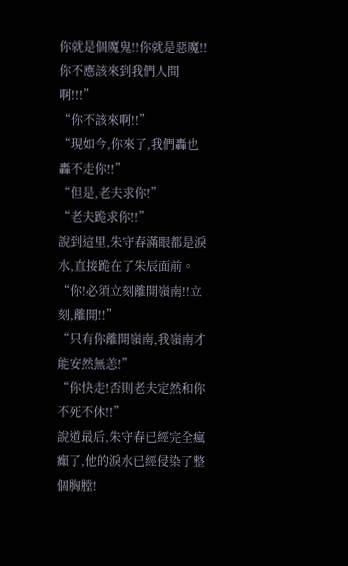你就是個魔鬼!!你就是惡魔!!你不應該來到我們人間啊!!!”
“你不該來啊!!”
“現如今,你來了,我們轟也轟不走你!!”
“但是,老夫求你!”
“老夫跪求你!!”
說到這里,朱守春滿眼都是淚水,直接跪在了朱辰面前。
“你!必須立刻離開嶺南!!立刻,離開!!”
“只有你離開嶺南,我嶺南才能安然無恙!”
“你快走!否則老夫定然和你不死不休!!”
說道最后,朱守春已經完全瘋癲了,他的淚水已經侵染了整個胸膛!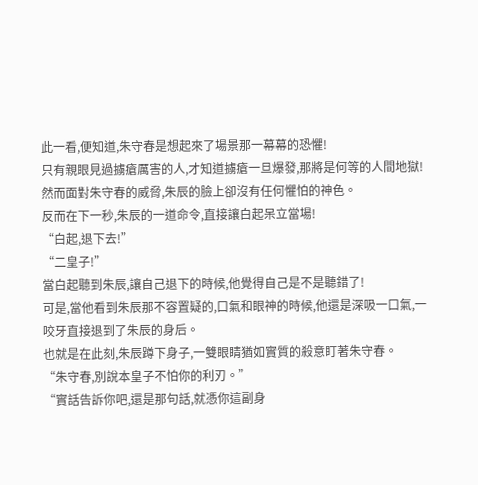此一看,便知道,朱守春是想起來了場景那一幕幕的恐懼!
只有親眼見過擄瘡厲害的人,才知道擄瘡一旦爆發,那將是何等的人間地獄!
然而面對朱守春的威脅,朱辰的臉上卻沒有任何懼怕的神色。
反而在下一秒,朱辰的一道命令,直接讓白起呆立當場!
“白起,退下去!”
“二皇子!”
當白起聽到朱辰,讓自己退下的時候,他覺得自己是不是聽錯了!
可是,當他看到朱辰那不容置疑的,口氣和眼神的時候,他還是深吸一口氣,一咬牙直接退到了朱辰的身后。
也就是在此刻,朱辰蹲下身子,一雙眼睛猶如實質的殺意盯著朱守春。
“朱守春,別說本皇子不怕你的利刃。”
“實話告訴你吧,還是那句話,就憑你這副身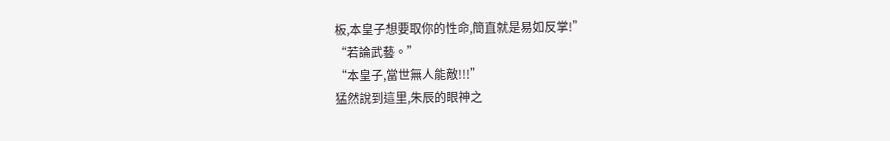板,本皇子想要取你的性命,簡直就是易如反掌!”
“若論武藝。”
“本皇子,當世無人能敵!!!”
猛然說到這里,朱辰的眼神之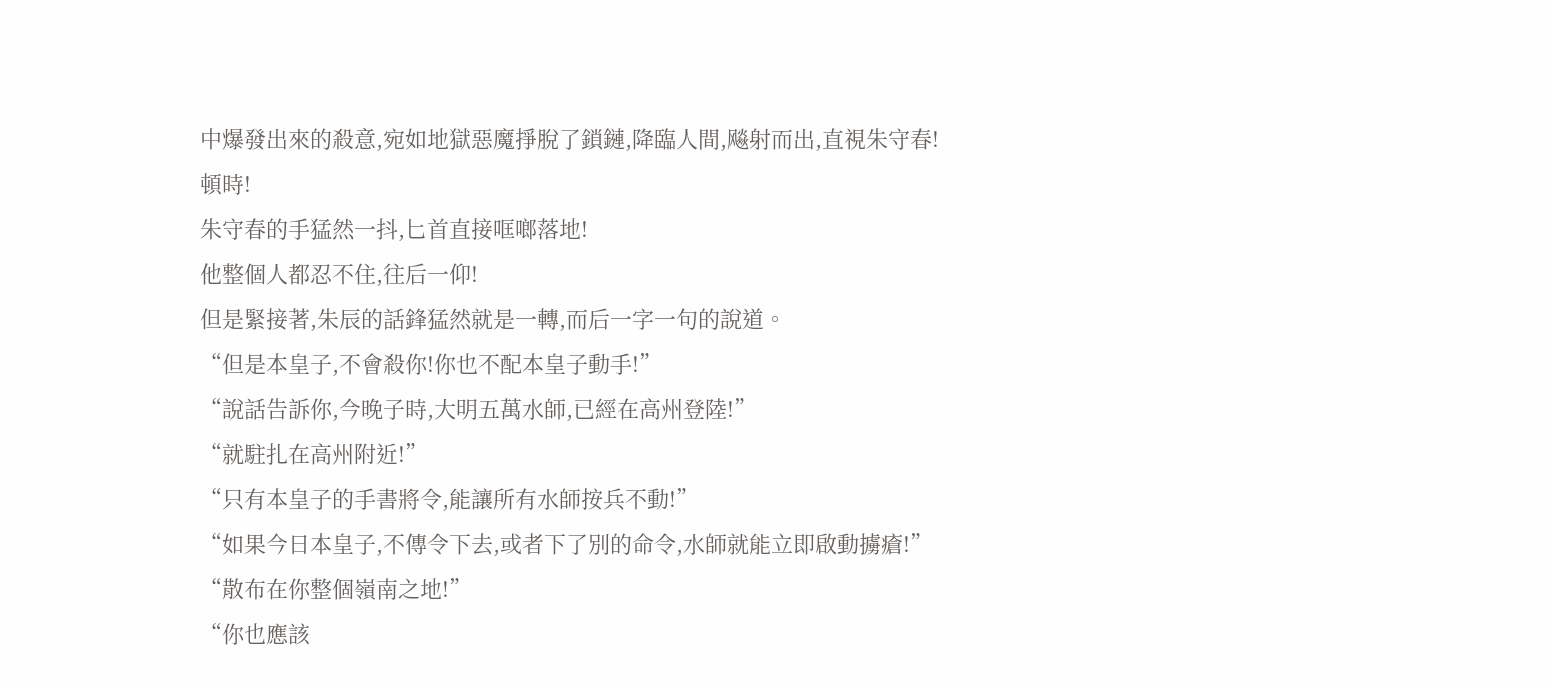中爆發出來的殺意,宛如地獄惡魔掙脫了鎖鏈,降臨人間,飚射而出,直視朱守春!
頓時!
朱守春的手猛然一抖,匕首直接哐啷落地!
他整個人都忍不住,往后一仰!
但是緊接著,朱辰的話鋒猛然就是一轉,而后一字一句的說道。
“但是本皇子,不會殺你!你也不配本皇子動手!”
“說話告訴你,今晚子時,大明五萬水師,已經在高州登陸!”
“就駐扎在高州附近!”
“只有本皇子的手書將令,能讓所有水師按兵不動!”
“如果今日本皇子,不傳令下去,或者下了別的命令,水師就能立即啟動擄瘡!”
“散布在你整個嶺南之地!”
“你也應該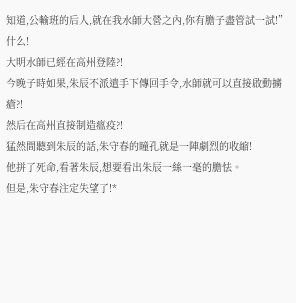知道,公輸班的后人,就在我水師大營之內,你有膽子盡管試一試!”
什么!
大明水師已經在高州登陸?!
今晚子時如果,朱辰不派遣手下傳回手令,水師就可以直接啟動擄瘡?!
然后在高州直接制造瘟疫?!
猛然間聽到朱辰的話,朱守春的瞳孔就是一陣劇烈的收縮!
他拼了死命,看著朱辰,想要看出朱辰一絲一毫的膽怯。
但是,朱守春注定失望了!*